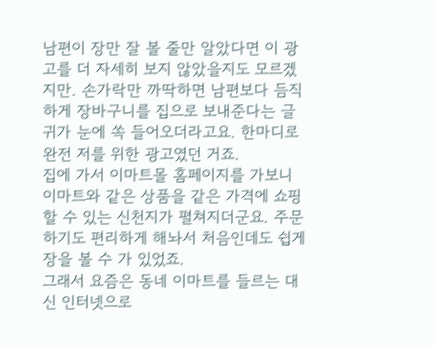남편이 장만 잘 볼 줄만 알았다면 이 광고를 더 자세히 보지 않았을지도 모르겠지만. 손가락만 까딱하면 남편보다 듬직하게 장바구니를 집으로 보내준다는 글귀가 눈에 쏙 들어오더라고요. 한마디로 완전 저를 위한 광고였던 거죠.
집에 가서 이마트몰 홈페이지를 가보니 이마트와 같은 상품을 같은 가격에 쇼핑할 수 있는 신천지가 펼쳐지더군요. 주문하기도 편리하게 해놔서 처음인데도 쉽게 장을 볼 수 가 있었죠.
그래서 요즘은 동네 이마트를 들르는 대신 인터넷으로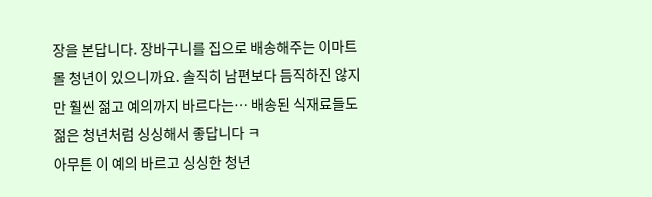장을 본답니다. 장바구니를 집으로 배송해주는 이마트몰 청년이 있으니까요. 솔직히 남편보다 듬직하진 않지만 훨씬 젊고 예의까지 바르다는… 배송된 식재료들도 젊은 청년처럼 싱싱해서 좋답니다 ㅋ
아무튼 이 예의 바르고 싱싱한 청년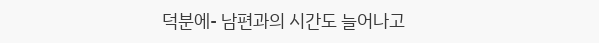덕분에- 남편과의 시간도 늘어나고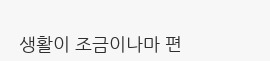생활이 조금이나마 편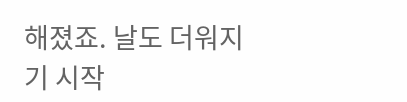해졌죠. 날도 더워지기 시작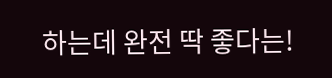하는데 완전 딱 좋다는!